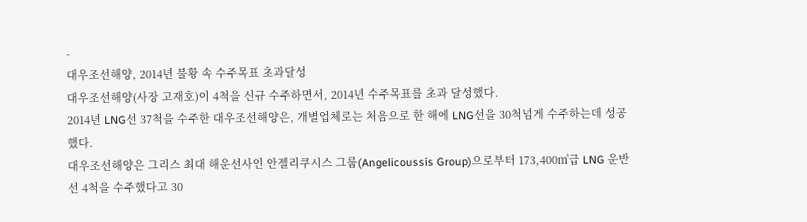-
대우조선해양, 2014년 불황 속 수주목표 초과달성
대우조선해양(사장 고재호)이 4척을 신규 수주하면서, 2014년 수주목표를 초과 달성했다.
2014년 LNG선 37척을 수주한 대우조선해양은, 개별업체로는 처음으로 한 해에 LNG선을 30척넘게 수주하는데 성공했다.
대우조선해양은 그리스 최대 해운선사인 안젤리쿠시스 그룹(Angelicoussis Group)으로부터 173,400㎥급 LNG 운반선 4척을 수주했다고 30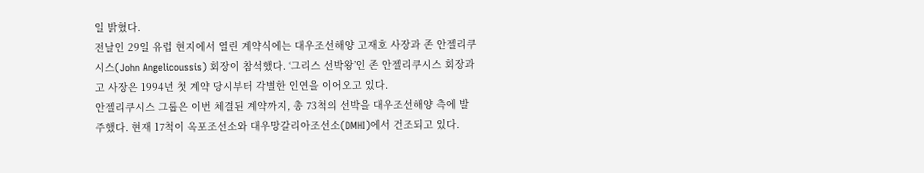일 밝혔다.
전날인 29일 유럽 현지에서 열린 계약식에는 대우조선해양 고재호 사장과 존 안젤리쿠시스(John Angelicoussis) 회장이 참석했다. ‘그리스 선박왕’인 존 안젤리쿠시스 회장과 고 사장은 1994년 첫 계약 당시부터 각별한 인연을 이어오고 있다.
안젤리쿠시스 그룹은 이번 체결된 계약까지, 총 73척의 선박을 대우조선해양 측에 발주했다. 현재 17척이 옥포조선소와 대우망갈리아조선소(DMHI)에서 건조되고 있다.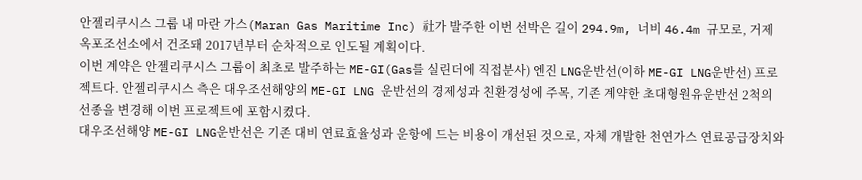안젤리쿠시스 그룹 내 마란 가스(Maran Gas Maritime Inc) 社가 발주한 이번 선박은 길이 294.9m, 너비 46.4m 규모로, 거제 옥포조선소에서 건조돼 2017년부터 순차적으로 인도될 계획이다.
이번 계약은 안젤리쿠시스 그룹이 최초로 발주하는 ME-GI(Gas를 실린더에 직접분사) 엔진 LNG운반선(이하 ME-GI LNG운반선) 프로젝트다. 안젤리쿠시스 측은 대우조선해양의 ME-GI LNG 운반선의 경제성과 친환경성에 주목, 기존 계약한 초대형원유운반선 2척의 선종을 변경해 이번 프로젝트에 포함시켰다.
대우조선해양 ME-GI LNG운반선은 기존 대비 연료효율성과 운항에 드는 비용이 개선된 것으로, 자체 개발한 천연가스 연료공급장치와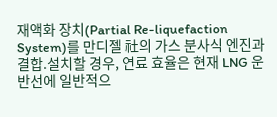재액화 장치(Partial Re-liquefaction System)를 만디젤 社의 가스 분사식 엔진과 결합.설치할 경우, 연료 효율은 현재 LNG 운반선에 일반적으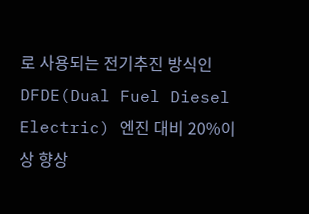로 사용되는 전기추진 방식인 DFDE(Dual Fuel Diesel Electric) 엔진 대비 20%이상 향상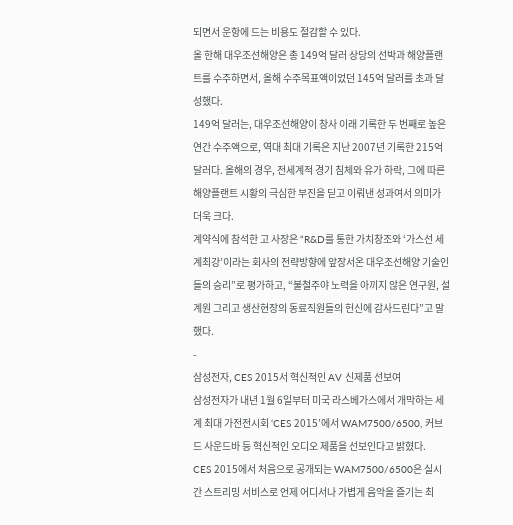되면서 운항에 드는 비용도 절감할 수 있다.
올 한해 대우조선해양은 총 149억 달러 상당의 선박과 해양플랜트를 수주하면서, 올해 수주목표액이었던 145억 달러를 초과 달성했다.
149억 달러는, 대우조선해양이 창사 이래 기록한 두 번째로 높은 연간 수주액으로, 역대 최대 기록은 지난 2007년 기록한 215억 달러다. 올해의 경우, 전세계적 경기 침체와 유가 하락, 그에 따른 해양플랜트 시황의 극심한 부진을 딛고 이뤄낸 성과여서 의미가 더욱 크다.
계약식에 참석한 고 사장은 “R&D를 통한 가치창조와 ‘가스선 세계최강’이라는 회사의 전략방향에 앞장서온 대우조선해양 기술인들의 승리”로 평가하고, “불철주야 노력을 아끼지 않은 연구원, 설계원 그리고 생산현장의 동료직원들의 헌신에 감사드린다”고 말했다.
-
삼성전자, CES 2015서 혁신적인 AV 신제품 선보여
삼성전자가 내년 1월 6일부터 미국 라스베가스에서 개막하는 세계 최대 가전전시회 ‘CES 2015’에서 WAM7500/6500, 커브드 사운드바 등 혁신적인 오디오 제품을 선보인다고 밝혔다.
CES 2015에서 처음으로 공개되는 WAM7500/6500은 실시간 스트리밍 서비스로 언제 어디서나 가볍게 음악을 즐기는 최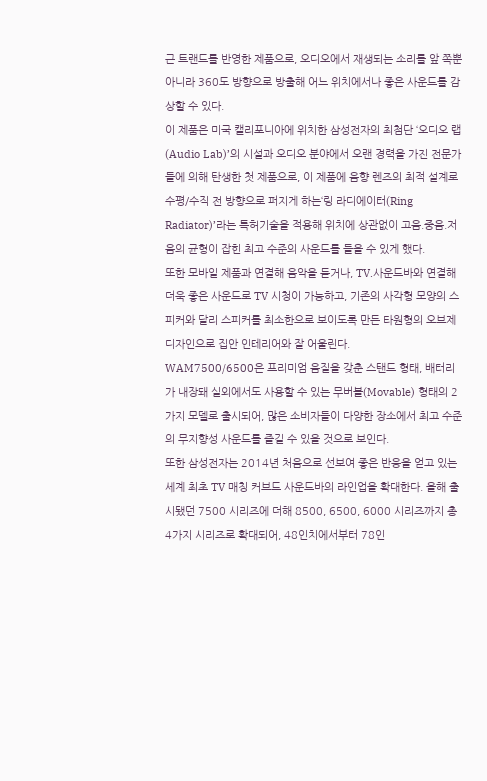근 트랜드를 반영한 제품으로, 오디오에서 재생되는 소리를 앞 쪽뿐 아니라 360도 방향으로 방출해 어느 위치에서나 좋은 사운드를 감상할 수 있다.
이 제품은 미국 캘리포니아에 위치한 삼성전자의 최첨단 ‘오디오 랩(Audio Lab)’의 시설과 오디오 분야에서 오랜 경력을 가진 전문가들에 의해 탄생한 첫 제품으로, 이 제품에 음향 렌즈의 최적 설계로 수평/수직 전 방향으로 퍼지게 하는‘링 라디에이터(Ring Radiator)’라는 특허기술을 적용해 위치에 상관없이 고음.중음.저음의 균형이 잡힌 최고 수준의 사운드를 들을 수 있게 했다.
또한 모바일 제품과 연결해 음악을 듣거나, TV.사운드바와 연결해 더욱 좋은 사운드로 TV 시청이 가능하고, 기존의 사각형 모양의 스피커와 달리 스피커를 최소한으로 보이도록 만든 타원형의 오브제 디자인으로 집안 인테리어와 잘 어울린다.
WAM7500/6500은 프리미엄 음질을 갖춘 스탠드 형태, 배터리가 내장돼 실외에서도 사용할 수 있는 무버블(Movable) 형태의 2가지 모델로 출시되어, 많은 소비자들이 다양한 장소에서 최고 수준의 무지향성 사운드를 즐길 수 있을 것으로 보인다.
또한 삼성전자는 2014년 처음으로 선보여 좋은 반응을 얻고 있는 세계 최초 TV 매칭 커브드 사운드바의 라인업을 확대한다. 올해 출시됐던 7500 시리즈에 더해 8500, 6500, 6000 시리즈까지 총 4가지 시리즈로 확대되어, 48인치에서부터 78인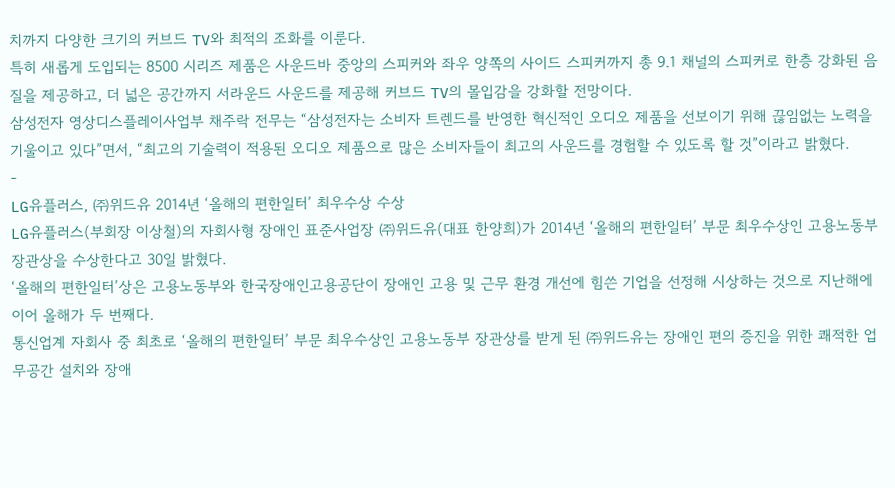치까지 다양한 크기의 커브드 TV와 최적의 조화를 이룬다.
특히 새롭게 도입되는 8500 시리즈 제품은 사운드바 중앙의 스피커와 좌우 양쪽의 사이드 스피커까지 총 9.1 채널의 스피커로 한층 강화된 음질을 제공하고, 더 넓은 공간까지 서라운드 사운드를 제공해 커브드 TV의 몰입감을 강화할 전망이다.
삼성전자 영상디스플레이사업부 채주락 전무는 “삼성전자는 소비자 트렌드를 반영한 혁신적인 오디오 제품을 선보이기 위해 끊임없는 노력을 기울이고 있다”면서, “최고의 기술력이 적용된 오디오 제품으로 많은 소비자들이 최고의 사운드를 경험할 수 있도록 할 것”이라고 밝혔다.
-
LG유플러스, ㈜위드유 2014년 ‘올해의 편한일터’ 최우수상 수상
LG유플러스(부회장 이상철)의 자회사형 장애인 표준사업장 ㈜위드유(대표 한양희)가 2014년 ‘올해의 편한일터’ 부문 최우수상인 고용노동부 장관상을 수상한다고 30일 밝혔다.
‘올해의 편한일터’상은 고용노동부와 한국장애인고용공단이 장애인 고용 및 근무 환경 개선에 힘쓴 기업을 선정해 시상하는 것으로 지난해에 이어 올해가 두 번째다.
통신업계 자회사 중 최초로 ‘올해의 편한일터’ 부문 최우수상인 고용노동부 장관상를 받게 된 ㈜위드유는 장애인 편의 증진을 위한 쾌적한 업무공간 설치와 장애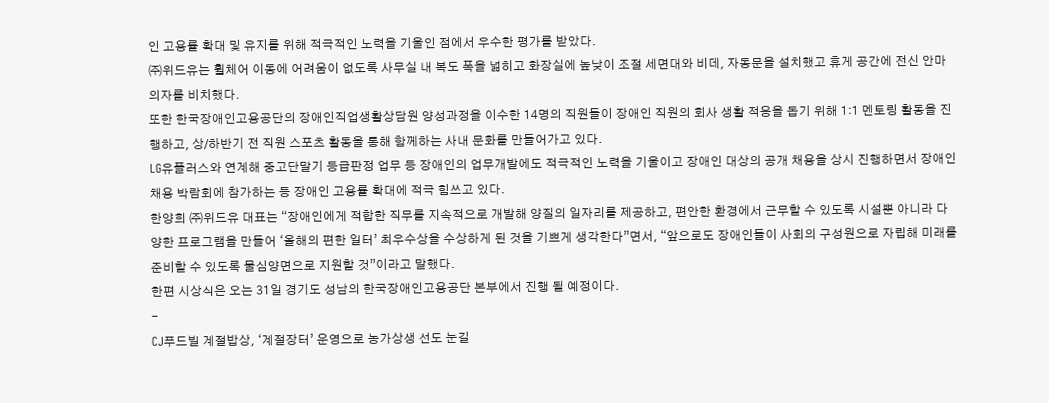인 고용률 확대 및 유지를 위해 적극적인 노력을 기울인 점에서 우수한 평가를 받았다.
㈜위드유는 휠체어 이동에 어려움이 없도록 사무실 내 복도 폭을 넓히고 화장실에 높낮이 조절 세면대와 비데, 자동문을 설치했고 휴게 공간에 전신 안마의자를 비치했다.
또한 한국장애인고용공단의 장애인직업생활상담원 양성과정을 이수한 14명의 직원들이 장애인 직원의 회사 생활 적응을 돕기 위해 1:1 멘토링 활동을 진행하고, 상/하반기 전 직원 스포츠 활동을 통해 함께하는 사내 문화를 만들어가고 있다.
LG유플러스와 연계해 중고단말기 등급판정 업무 등 장애인의 업무개발에도 적극적인 노력을 기울이고 장애인 대상의 공개 채용을 상시 진행하면서 장애인 채용 박람회에 참가하는 등 장애인 고용률 확대에 적극 힘쓰고 있다.
한양희 ㈜위드유 대표는 “장애인에게 적합한 직무를 지속적으로 개발해 양질의 일자리를 제공하고, 편안한 환경에서 근무할 수 있도록 시설뿐 아니라 다양한 프로그램을 만들어 ‘올해의 편한 일터’ 최우수상을 수상하게 된 것을 기쁘게 생각한다”면서, “앞으로도 장애인들이 사회의 구성원으로 자립해 미래를 준비할 수 있도록 물심양면으로 지원할 것”이라고 말했다.
한편 시상식은 오는 31일 경기도 성남의 한국장애인고용공단 본부에서 진행 될 예정이다.
-
CJ푸드빌 계절밥상, ‘계절장터’ 운영으로 농가상생 선도 눈길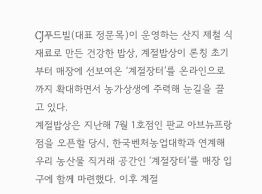CJ푸드빌(대표 정문목)이 운영하는 산지 제철 식재료로 만든 건강한 밥상, 계절밥상이 론칭 초기부터 매장에 선보여온 ‘계절장터’를 온라인으로까지 확대하면서 농가상생에 주력해 눈길을 끌고 있다.
계절밥상은 지난해 7월 1호점인 판교 아브뉴프랑점을 오픈할 당시, 한국벤처농업대학과 연계해 우리 농산물 직거래 공간인 ‘계절장터’를 매장 입구에 함께 마련했다. 이후 계절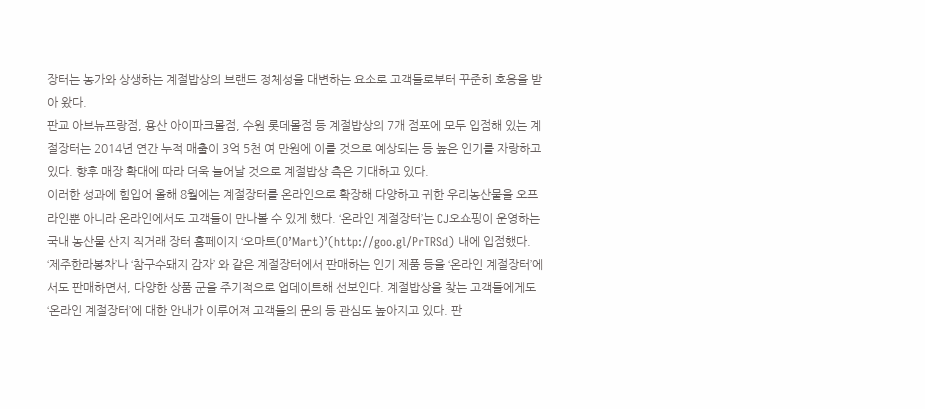장터는 농가와 상생하는 계절밥상의 브랜드 정체성을 대변하는 요소로 고객들로부터 꾸준히 호응을 받아 왔다.
판교 아브뉴프랑점, 용산 아이파크몰점, 수원 롯데몰점 등 계절밥상의 7개 점포에 모두 입점해 있는 계절장터는 2014년 연간 누적 매출이 3억 5천 여 만원에 이를 것으로 예상되는 등 높은 인기를 자랑하고 있다. 향후 매장 확대에 따라 더욱 늘어날 것으로 계절밥상 측은 기대하고 있다.
이러한 성과에 힘입어 올해 8월에는 계절장터를 온라인으로 확장해 다양하고 귀한 우리농산물을 오프라인뿐 아니라 온라인에서도 고객들이 만나볼 수 있게 했다. ‘온라인 계절장터’는 CJ오쇼핑이 운영하는 국내 농산물 산지 직거래 장터 홈페이지 ‘오마트(O’Mart)’(http://goo.gl/PrTRSd) 내에 입점했다.
‘제주한라봉차’나 ‘참구수돼지 감자’ 와 같은 계절장터에서 판매하는 인기 제품 등을 ‘온라인 계절장터’에서도 판매하면서, 다양한 상품 군을 주기적으로 업데이트해 선보인다. 계절밥상을 찾는 고객들에게도 ‘온라인 계절장터’에 대한 안내가 이루어져 고객들의 문의 등 관심도 높아지고 있다. 판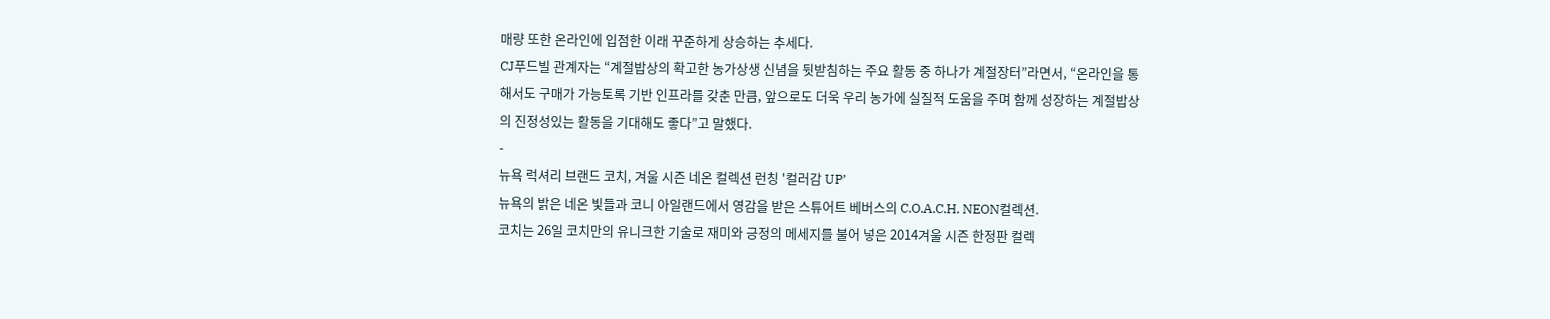매량 또한 온라인에 입점한 이래 꾸준하게 상승하는 추세다.
CJ푸드빌 관계자는 “계절밥상의 확고한 농가상생 신념을 뒷받침하는 주요 활동 중 하나가 계절장터”라면서, “온라인을 통해서도 구매가 가능토록 기반 인프라를 갖춘 만큼, 앞으로도 더욱 우리 농가에 실질적 도움을 주며 함께 성장하는 계절밥상의 진정성있는 활동을 기대해도 좋다”고 말했다.
-
뉴욕 럭셔리 브랜드 코치, 겨울 시즌 네온 컬렉션 런칭 '컬러감 UP’
뉴욕의 밝은 네온 빛들과 코니 아일랜드에서 영감을 받은 스튜어트 베버스의 C.O.A.C.H. NEON컬렉션.
코치는 26일 코치만의 유니크한 기술로 재미와 긍정의 메세지를 불어 넣은 2014겨울 시즌 한정판 컬렉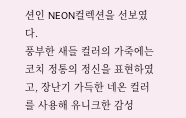션인 NEON컬렉션을 선보였다.
풍부한 새들 컬러의 가죽에는 코치 정통의 정신을 표현하였고, 장난기 가득한 네온 컬러를 사용해 유니크한 감성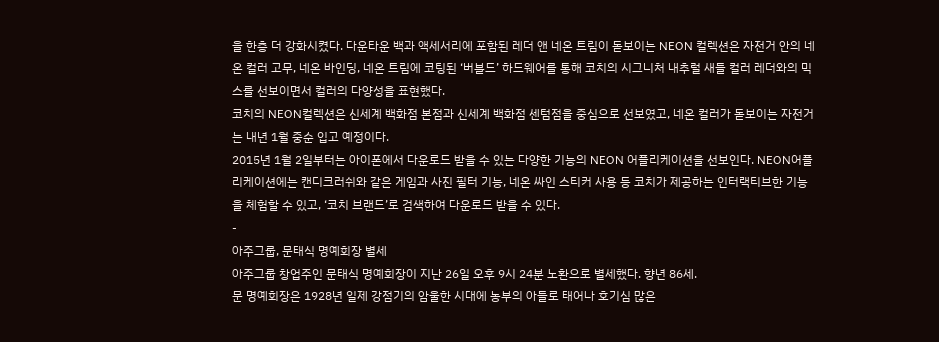을 한층 더 강화시켰다. 다운타운 백과 액세서리에 포함된 레더 앤 네온 트림이 돋보이는 NEON 컬렉션은 자전거 안의 네온 컬러 고무, 네온 바인딩, 네온 트림에 코팅된 ‘버블드’ 하드웨어를 통해 코치의 시그니처 내추럴 새들 컬러 레더와의 믹스를 선보이면서 컬러의 다양성을 표현했다.
코치의 NEON컬렉션은 신세계 백화점 본점과 신세계 백화점 센텀점을 중심으로 선보였고, 네온 컬러가 돋보이는 자전거는 내년 1월 중순 입고 예정이다.
2015년 1월 2일부터는 아이폰에서 다운로드 받을 수 있는 다양한 기능의 NEON 어플리케이션을 선보인다. NEON어플리케이션에는 캔디크러쉬와 같은 게임과 사진 필터 기능, 네온 싸인 스티커 사용 등 코치가 제공하는 인터랙티브한 기능을 체험할 수 있고, ‘코치 브랜드’로 검색하여 다운로드 받을 수 있다.
-
아주그룹, 문태식 명예회장 별세
아주그룹 창업주인 문태식 명예회장이 지난 26일 오후 9시 24분 노환으로 별세했다. 향년 86세.
문 명예회장은 1928년 일제 강점기의 암울한 시대에 농부의 아들로 태어나 호기심 많은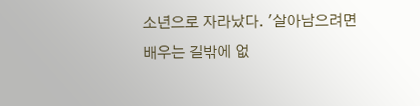소년으로 자라났다. '살아남으려면 배우는 길밖에 없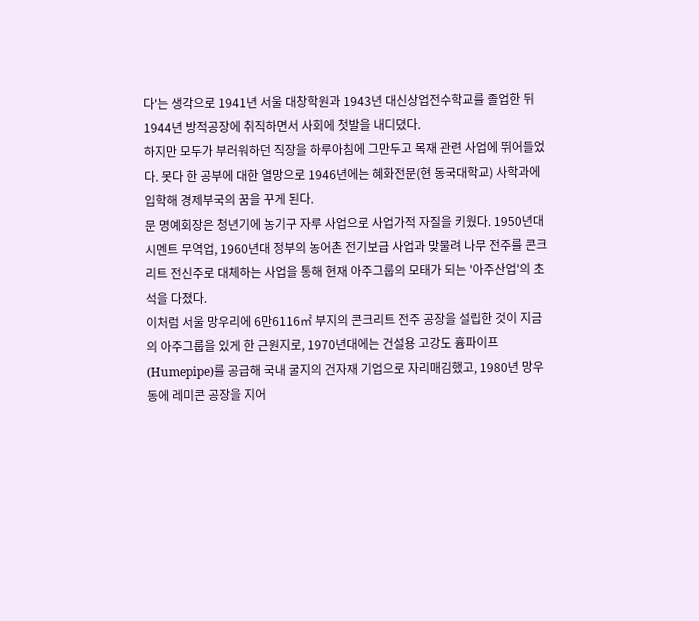다'는 생각으로 1941년 서울 대창학원과 1943년 대신상업전수학교를 졸업한 뒤 1944년 방적공장에 취직하면서 사회에 첫발을 내디뎠다.
하지만 모두가 부러워하던 직장을 하루아침에 그만두고 목재 관련 사업에 뛰어들었다. 못다 한 공부에 대한 열망으로 1946년에는 혜화전문(현 동국대학교) 사학과에 입학해 경제부국의 꿈을 꾸게 된다.
문 명예회장은 청년기에 농기구 자루 사업으로 사업가적 자질을 키웠다. 1950년대 시멘트 무역업, 1960년대 정부의 농어촌 전기보급 사업과 맞물려 나무 전주를 콘크리트 전신주로 대체하는 사업을 통해 현재 아주그룹의 모태가 되는 '아주산업'의 초석을 다졌다.
이처럼 서울 망우리에 6만6116㎡ 부지의 콘크리트 전주 공장을 설립한 것이 지금의 아주그룹을 있게 한 근원지로, 1970년대에는 건설용 고강도 흄파이프(Humepipe)를 공급해 국내 굴지의 건자재 기업으로 자리매김했고, 1980년 망우동에 레미콘 공장을 지어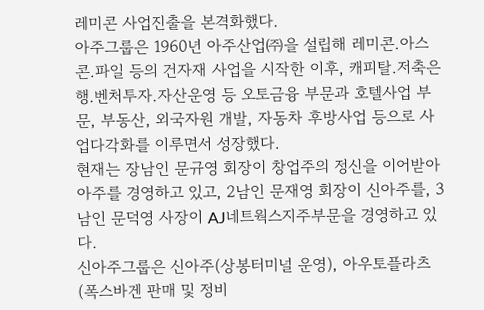레미콘 사업진출을 본격화했다.
아주그룹은 1960년 아주산업㈜을 설립해 레미콘.아스콘.파일 등의 건자재 사업을 시작한 이후, 캐피탈.저축은행.벤처투자.자산운영 등 오토금융 부문과 호텔사업 부문, 부동산, 외국자원 개발, 자동차 후방사업 등으로 사업다각화를 이루면서 성장했다.
현재는 장남인 문규영 회장이 창업주의 정신을 이어받아 아주를 경영하고 있고, 2남인 문재영 회장이 신아주를, 3남인 문덕영 사장이 AJ네트웍스지주부문을 경영하고 있다.
신아주그룹은 신아주(상봉터미널 운영), 아우토플라츠(폭스바겐 판매 및 정비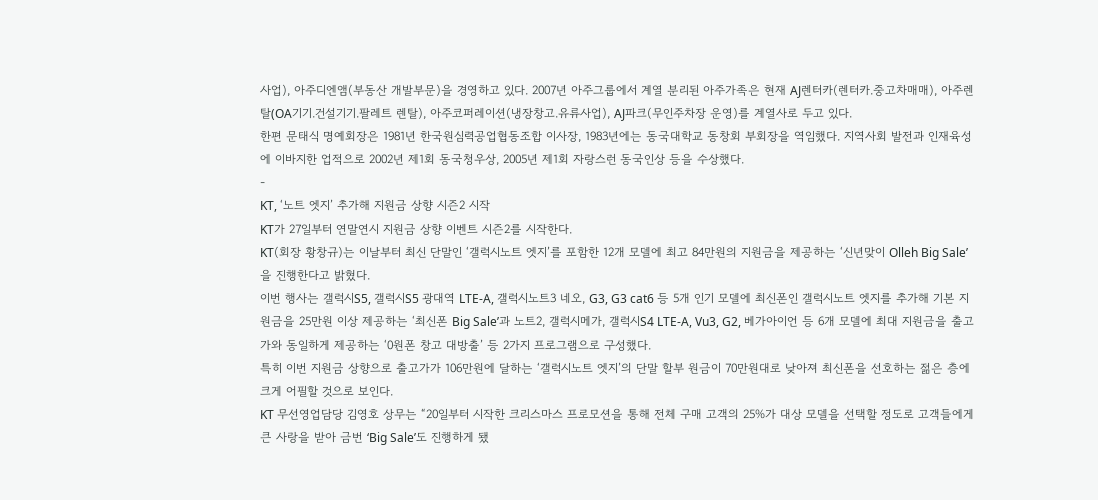사업), 아주디엔앰(부동산 개발부문)을 경영하고 있다. 2007년 아주그룹에서 계열 분리된 아주가족은 현재 AJ렌터카(렌터카.중고차매매), 아주렌탈(OA기기.건설기기.팔레트 렌탈), 아주코퍼레이션(냉장창고.유류사업), AJ파크(무인주차장 운영)를 계열사로 두고 있다.
한편 문태식 명예회장은 1981년 한국원심력공업협동조합 이사장, 1983년에는 동국대학교 동창회 부회장을 역임했다. 지역사회 발전과 인재육성에 이바지한 업적으로 2002년 제1회 동국청우상, 2005년 제1회 자랑스런 동국인상 등을 수상했다.
-
KT, ‘노트 엣지’ 추가해 지원금 상향 시즌2 시작
KT가 27일부터 연말연시 지원금 상향 이벤트 시즌2를 시작한다.
KT(회장 황창규)는 이날부터 최신 단말인 ‘갤럭시노트 엣지’를 포함한 12개 모델에 최고 84만원의 지원금을 제공하는 ‘신년맞이 Olleh Big Sale’을 진행한다고 밝혔다.
이번 행사는 갤럭시S5, 갤럭시S5 광대역 LTE-A, 갤럭시노트3 네오, G3, G3 cat6 등 5개 인기 모델에 최신폰인 갤럭시노트 엣지를 추가해 기본 지원금을 25만원 이상 제공하는 ‘최신폰 Big Sale’과 노트2, 갤럭시메가, 갤럭시S4 LTE-A, Vu3, G2, 베가아이언 등 6개 모델에 최대 지원금을 출고가와 동일하게 제공하는 ‘0원폰 창고 대방출’ 등 2가지 프로그램으로 구성했다.
특히 이번 지원금 상향으로 출고가가 106만원에 달하는 ‘갤럭시노트 엣지’의 단말 할부 원금이 70만원대로 낮아져 최신폰을 선호하는 젊은 층에 크게 어필할 것으로 보인다.
KT 무선영업담당 김영호 상무는 “20일부터 시작한 크리스마스 프로모션을 통해 전체 구매 고객의 25%가 대상 모델을 선택할 정도로 고객들에게 큰 사랑을 받아 금번 ‘Big Sale’도 진행하게 됐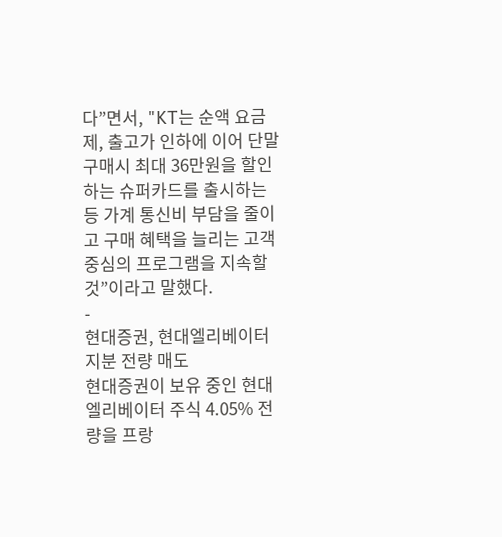다”면서, "KT는 순액 요금제, 출고가 인하에 이어 단말 구매시 최대 36만원을 할인하는 슈퍼카드를 출시하는 등 가계 통신비 부담을 줄이고 구매 혜택을 늘리는 고객 중심의 프로그램을 지속할 것”이라고 말했다.
-
현대증권, 현대엘리베이터 지분 전량 매도
현대증권이 보유 중인 현대엘리베이터 주식 4.05% 전량을 프랑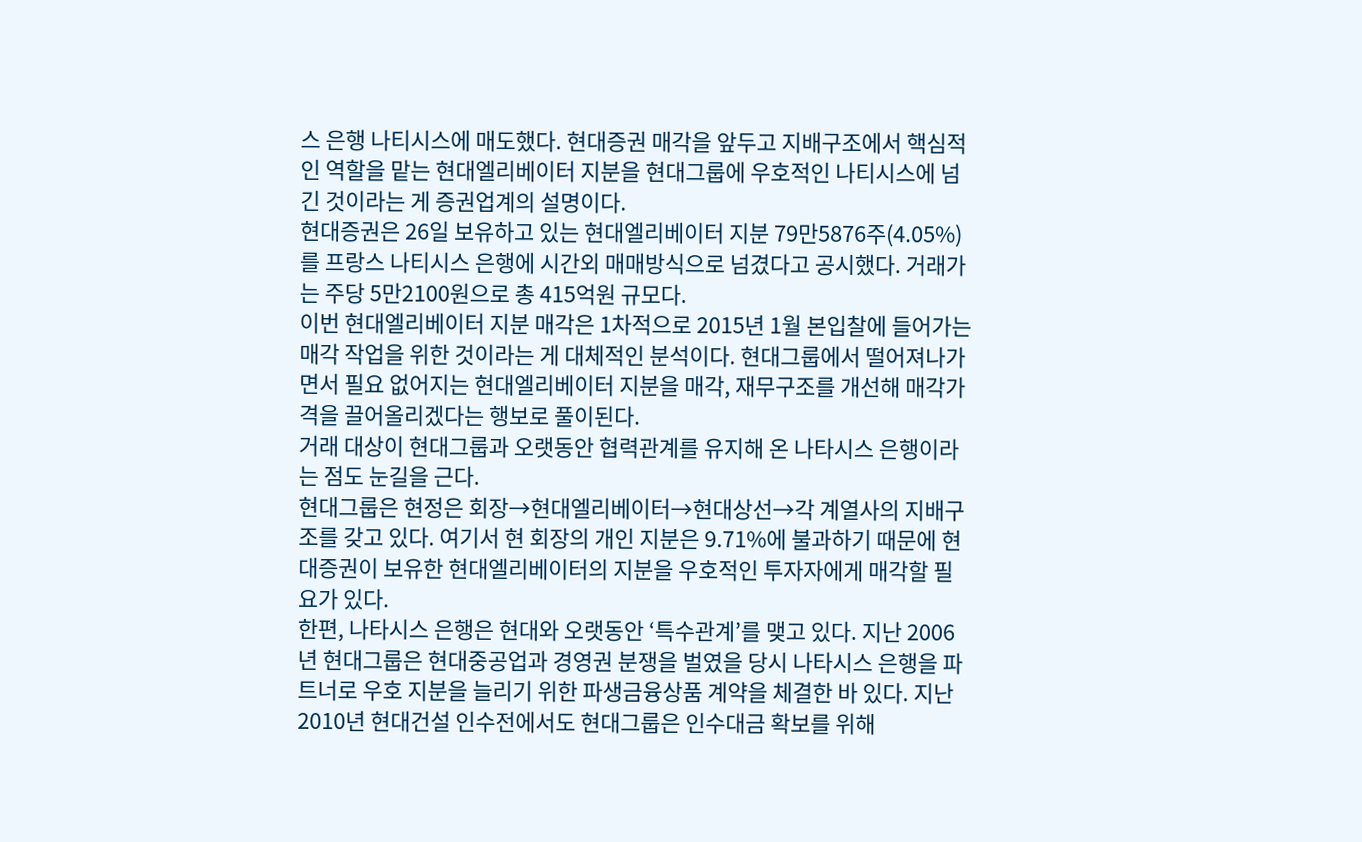스 은행 나티시스에 매도했다. 현대증권 매각을 앞두고 지배구조에서 핵심적인 역할을 맡는 현대엘리베이터 지분을 현대그룹에 우호적인 나티시스에 넘긴 것이라는 게 증권업계의 설명이다.
현대증권은 26일 보유하고 있는 현대엘리베이터 지분 79만5876주(4.05%)를 프랑스 나티시스 은행에 시간외 매매방식으로 넘겼다고 공시했다. 거래가는 주당 5만2100원으로 총 415억원 규모다.
이번 현대엘리베이터 지분 매각은 1차적으로 2015년 1월 본입찰에 들어가는 매각 작업을 위한 것이라는 게 대체적인 분석이다. 현대그룹에서 떨어져나가면서 필요 없어지는 현대엘리베이터 지분을 매각, 재무구조를 개선해 매각가격을 끌어올리겠다는 행보로 풀이된다.
거래 대상이 현대그룹과 오랫동안 협력관계를 유지해 온 나타시스 은행이라는 점도 눈길을 근다.
현대그룹은 현정은 회장→현대엘리베이터→현대상선→각 계열사의 지배구조를 갖고 있다. 여기서 현 회장의 개인 지분은 9.71%에 불과하기 때문에 현대증권이 보유한 현대엘리베이터의 지분을 우호적인 투자자에게 매각할 필요가 있다.
한편, 나타시스 은행은 현대와 오랫동안 ‘특수관계’를 맺고 있다. 지난 2006년 현대그룹은 현대중공업과 경영권 분쟁을 벌였을 당시 나타시스 은행을 파트너로 우호 지분을 늘리기 위한 파생금융상품 계약을 체결한 바 있다. 지난 2010년 현대건설 인수전에서도 현대그룹은 인수대금 확보를 위해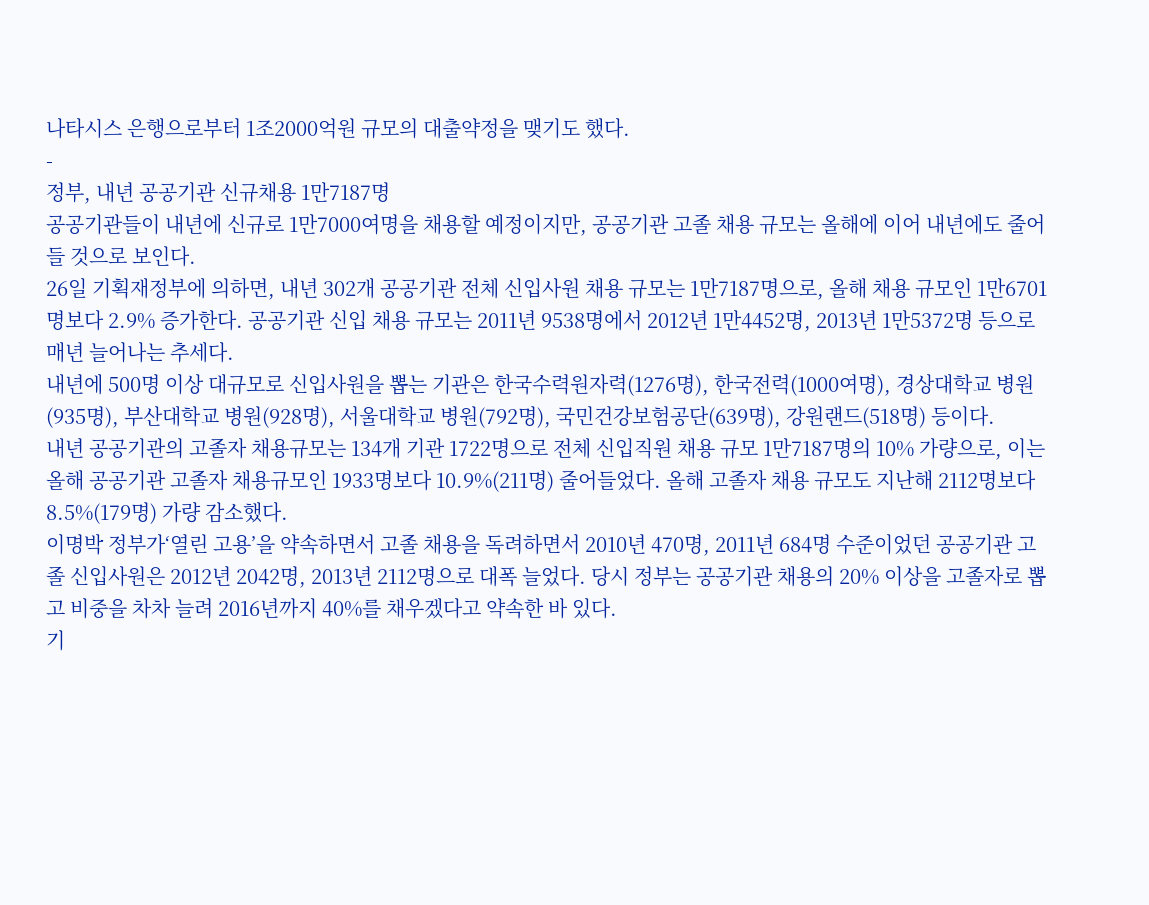나타시스 은행으로부터 1조2000억원 규모의 대출약정을 맺기도 했다.
-
정부, 내년 공공기관 신규채용 1만7187명
공공기관들이 내년에 신규로 1만7000여명을 채용할 예정이지만, 공공기관 고졸 채용 규모는 올해에 이어 내년에도 줄어들 것으로 보인다.
26일 기획재정부에 의하면, 내년 302개 공공기관 전체 신입사원 채용 규모는 1만7187명으로, 올해 채용 규모인 1만6701명보다 2.9% 증가한다. 공공기관 신입 채용 규모는 2011년 9538명에서 2012년 1만4452명, 2013년 1만5372명 등으로 매년 늘어나는 추세다.
내년에 500명 이상 대규모로 신입사원을 뽑는 기관은 한국수력원자력(1276명), 한국전력(1000여명), 경상대학교 병원(935명), 부산대학교 병원(928명), 서울대학교 병원(792명), 국민건강보험공단(639명), 강원랜드(518명) 등이다.
내년 공공기관의 고졸자 채용규모는 134개 기관 1722명으로 전체 신입직원 채용 규모 1만7187명의 10% 가량으로, 이는 올해 공공기관 고졸자 채용규모인 1933명보다 10.9%(211명) 줄어들었다. 올해 고졸자 채용 규모도 지난해 2112명보다 8.5%(179명) 가량 감소했다.
이명박 정부가‘열린 고용’을 약속하면서 고졸 채용을 독려하면서 2010년 470명, 2011년 684명 수준이었던 공공기관 고졸 신입사원은 2012년 2042명, 2013년 2112명으로 대폭 늘었다. 당시 정부는 공공기관 채용의 20% 이상을 고졸자로 뽑고 비중을 차차 늘려 2016년까지 40%를 채우겠다고 약속한 바 있다.
기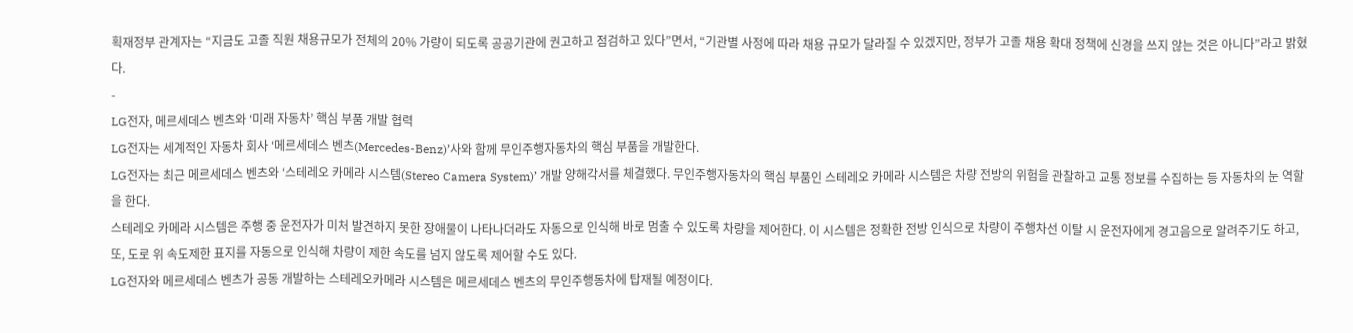획재정부 관계자는 “지금도 고졸 직원 채용규모가 전체의 20% 가량이 되도록 공공기관에 권고하고 점검하고 있다”면서, “기관별 사정에 따라 채용 규모가 달라질 수 있겠지만, 정부가 고졸 채용 확대 정책에 신경을 쓰지 않는 것은 아니다”라고 밝혔다.
-
LG전자, 메르세데스 벤츠와 ‘미래 자동차’ 핵심 부품 개발 협력
LG전자는 세계적인 자동차 회사 ‘메르세데스 벤츠(Mercedes-Benz)’사와 함께 무인주행자동차의 핵심 부품을 개발한다.
LG전자는 최근 메르세데스 벤츠와 ‘스테레오 카메라 시스템(Stereo Camera System)’ 개발 양해각서를 체결했다. 무인주행자동차의 핵심 부품인 스테레오 카메라 시스템은 차량 전방의 위험을 관찰하고 교통 정보를 수집하는 등 자동차의 눈 역할을 한다.
스테레오 카메라 시스템은 주행 중 운전자가 미처 발견하지 못한 장애물이 나타나더라도 자동으로 인식해 바로 멈출 수 있도록 차량을 제어한다. 이 시스템은 정확한 전방 인식으로 차량이 주행차선 이탈 시 운전자에게 경고음으로 알려주기도 하고, 또, 도로 위 속도제한 표지를 자동으로 인식해 차량이 제한 속도를 넘지 않도록 제어할 수도 있다.
LG전자와 메르세데스 벤츠가 공동 개발하는 스테레오카메라 시스템은 메르세데스 벤츠의 무인주행동차에 탑재될 예정이다.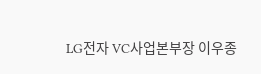LG전자 VC사업본부장 이우종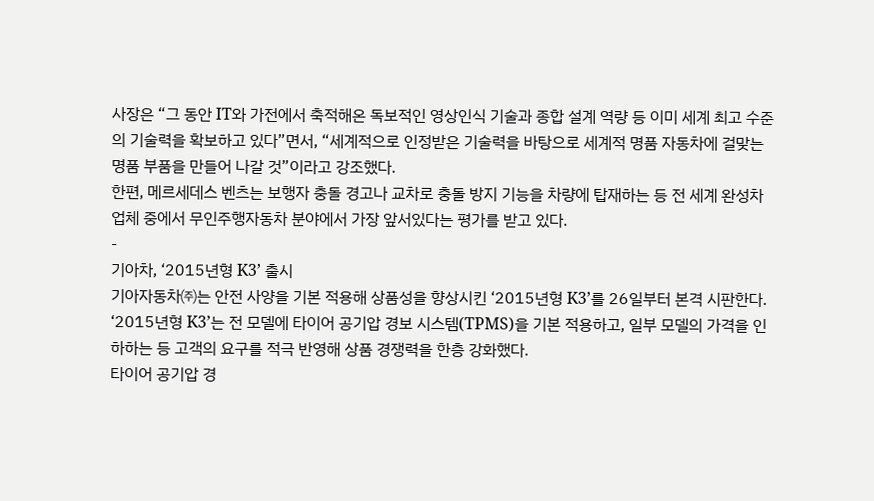사장은 “그 동안 IT와 가전에서 축적해온 독보적인 영상인식 기술과 종합 설계 역량 등 이미 세계 최고 수준의 기술력을 확보하고 있다”면서, “세계적으로 인정받은 기술력을 바탕으로 세계적 명품 자동차에 걸맞는 명품 부품을 만들어 나갈 것”이라고 강조했다.
한편, 메르세데스 벤츠는 보행자 충돌 경고나 교차로 충돌 방지 기능을 차량에 탑재하는 등 전 세계 완성차 업체 중에서 무인주행자동차 분야에서 가장 앞서있다는 평가를 받고 있다.
-
기아차, ‘2015년형 K3’ 출시
기아자동차㈜는 안전 사양을 기본 적용해 상품성을 향상시킨 ‘2015년형 K3’를 26일부터 본격 시판한다.
‘2015년형 K3’는 전 모델에 타이어 공기압 경보 시스템(TPMS)을 기본 적용하고, 일부 모델의 가격을 인하하는 등 고객의 요구를 적극 반영해 상품 경쟁력을 한층 강화했다.
타이어 공기압 경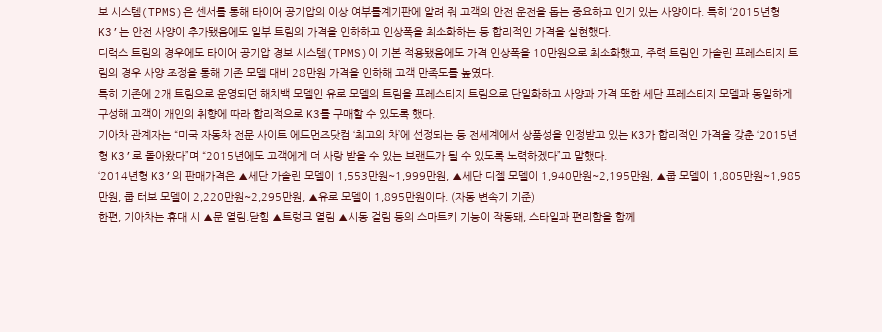보 시스템(TPMS)은 센서를 통해 타이어 공기압의 이상 여부를계기판에 알려 줘 고객의 안전 운전을 돕는 중요하고 인기 있는 사양이다. 특히 ‘2015년형 K3’는 안전 사양이 추가됐음에도 일부 트림의 가격을 인하하고 인상폭을 최소화하는 등 합리적인 가격을 실현했다.
디럭스 트림의 경우에도 타이어 공기압 경보 시스템(TPMS)이 기본 적용됐음에도 가격 인상폭을 10만원으로 최소화했고, 주력 트림인 가솔린 프레스티지 트림의 경우 사양 조정을 통해 기존 모델 대비 28만원 가격을 인하해 고객 만족도를 높였다.
특히 기존에 2개 트림으로 운영되던 해치백 모델인 유로 모델의 트림을 프레스티지 트림으로 단일화하고 사양과 가격 또한 세단 프레스티지 모델과 동일하게 구성해 고객이 개인의 취향에 따라 합리적으로 K3를 구매할 수 있도록 했다.
기아차 관계자는 “미국 자동차 전문 사이트 에드먼즈닷컴 ‘최고의 차’에 선정되는 등 전세계에서 상품성을 인정받고 있는 K3가 합리적인 가격을 갖춘 ‘2015년형 K3’로 돌아왔다”며 “2015년에도 고객에게 더 사랑 받을 수 있는 브랜드가 될 수 있도록 노력하겠다”고 말했다.
‘2014년형 K3’의 판매가격은 ▲세단 가솔린 모델이 1,553만원~1,999만원, ▲세단 디젤 모델이 1,940만원~2,195만원, ▲쿱 모델이 1,805만원~1,985만원, 쿱 터보 모델이 2,220만원~2,295만원, ▲유로 모델이 1,895만원이다. (자동 변속기 기준)
한편, 기아차는 휴대 시 ▲문 열림.닫힘 ▲트렁크 열림 ▲시동 걸림 등의 스마트키 기능이 작동돼, 스타일과 편리함을 함께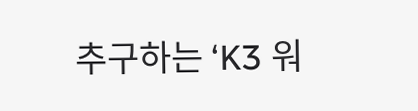추구하는 ‘K3 워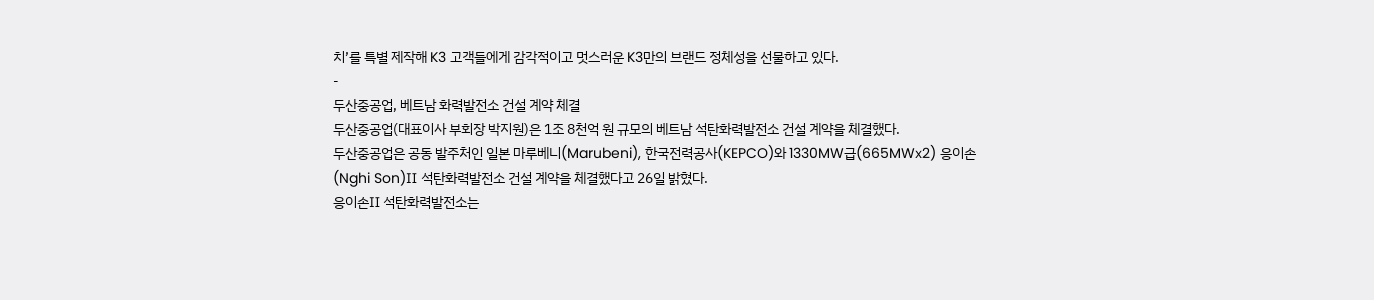치’를 특별 제작해 K3 고객들에게 감각적이고 멋스러운 K3만의 브랜드 정체성을 선물하고 있다.
-
두산중공업, 베트남 화력발전소 건설 계약 체결
두산중공업(대표이사 부회장 박지원)은 1조 8천억 원 규모의 베트남 석탄화력발전소 건설 계약을 체결했다.
두산중공업은 공동 발주처인 일본 마루베니(Marubeni), 한국전력공사(KEPCO)와 1330MW급(665MWⅹ2) 응이손(Nghi Son)Ⅱ 석탄화력발전소 건설 계약을 체결했다고 26일 밝혔다.
응이손Ⅱ 석탄화력발전소는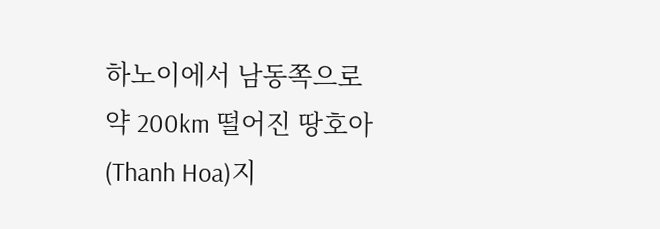하노이에서 남동쪽으로 약 200km 떨어진 땅호아(Thanh Hoa)지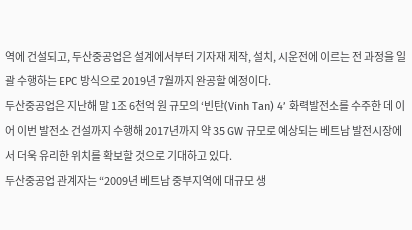역에 건설되고, 두산중공업은 설계에서부터 기자재 제작, 설치, 시운전에 이르는 전 과정을 일괄 수행하는 EPC 방식으로 2019년 7월까지 완공할 예정이다.
두산중공업은 지난해 말 1조 6천억 원 규모의 ‘빈탄(Vinh Tan) 4’ 화력발전소를 수주한 데 이어 이번 발전소 건설까지 수행해 2017년까지 약 35 GW 규모로 예상되는 베트남 발전시장에서 더욱 유리한 위치를 확보할 것으로 기대하고 있다.
두산중공업 관계자는 “2009년 베트남 중부지역에 대규모 생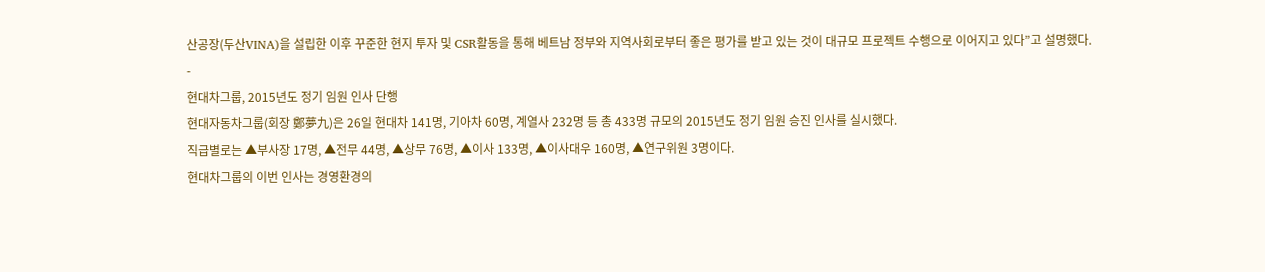산공장(두산VINA)을 설립한 이후 꾸준한 현지 투자 및 CSR활동을 통해 베트남 정부와 지역사회로부터 좋은 평가를 받고 있는 것이 대규모 프로젝트 수행으로 이어지고 있다”고 설명했다.
-
현대차그룹, 2015년도 정기 임원 인사 단행
현대자동차그룹(회장 鄭夢九)은 26일 현대차 141명, 기아차 60명, 계열사 232명 등 총 433명 규모의 2015년도 정기 임원 승진 인사를 실시했다.
직급별로는 ▲부사장 17명, ▲전무 44명, ▲상무 76명, ▲이사 133명, ▲이사대우 160명, ▲연구위원 3명이다.
현대차그룹의 이번 인사는 경영환경의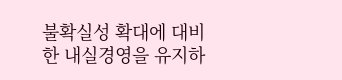불확실성 확대에 대비한 내실경영을 유지하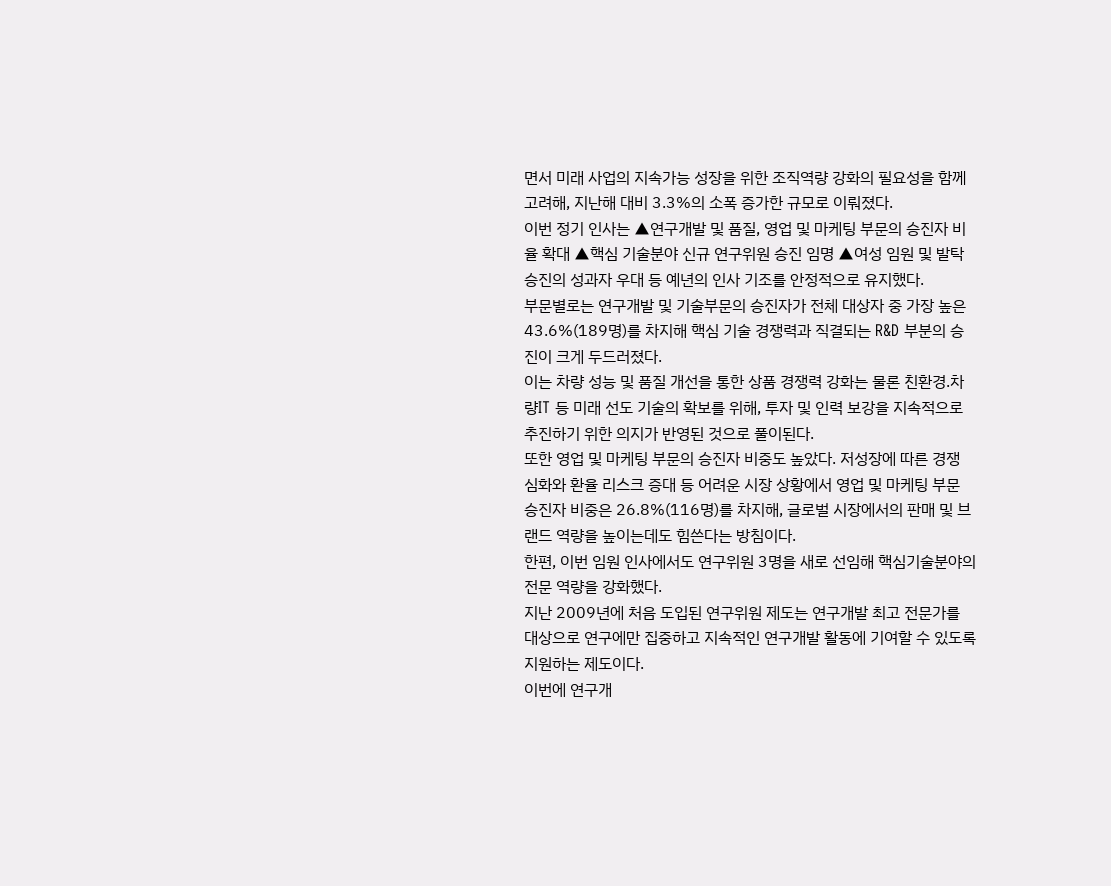면서 미래 사업의 지속가능 성장을 위한 조직역량 강화의 필요성을 함께 고려해, 지난해 대비 3.3%의 소폭 증가한 규모로 이뤄졌다.
이번 정기 인사는 ▲연구개발 및 품질, 영업 및 마케팅 부문의 승진자 비율 확대 ▲핵심 기술분야 신규 연구위원 승진 임명 ▲여성 임원 및 발탁 승진의 성과자 우대 등 예년의 인사 기조를 안정적으로 유지했다.
부문별로는 연구개발 및 기술부문의 승진자가 전체 대상자 중 가장 높은 43.6%(189명)를 차지해 핵심 기술 경쟁력과 직결되는 R&D 부분의 승진이 크게 두드러졌다.
이는 차량 성능 및 품질 개선을 통한 상품 경쟁력 강화는 물론 친환경.차량IT 등 미래 선도 기술의 확보를 위해, 투자 및 인력 보강을 지속적으로 추진하기 위한 의지가 반영된 것으로 풀이된다.
또한 영업 및 마케팅 부문의 승진자 비중도 높았다. 저성장에 따른 경쟁 심화와 환율 리스크 증대 등 어려운 시장 상황에서 영업 및 마케팅 부문 승진자 비중은 26.8%(116명)를 차지해, 글로벌 시장에서의 판매 및 브랜드 역량을 높이는데도 힘쓴다는 방침이다.
한편, 이번 임원 인사에서도 연구위원 3명을 새로 선임해 핵심기술분야의 전문 역량을 강화했다.
지난 2009년에 처음 도입된 연구위원 제도는 연구개발 최고 전문가를 대상으로 연구에만 집중하고 지속적인 연구개발 활동에 기여할 수 있도록 지원하는 제도이다.
이번에 연구개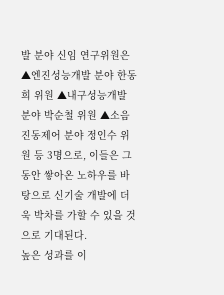발 분야 신임 연구위원은 ▲엔진성능개발 분야 한동희 위원 ▲내구성능개발 분야 박순철 위원 ▲소음진동제어 분야 정인수 위원 등 3명으로, 이들은 그 동안 쌓아온 노하우를 바탕으로 신기술 개발에 더욱 박차를 가할 수 있을 것으로 기대된다.
높은 성과를 이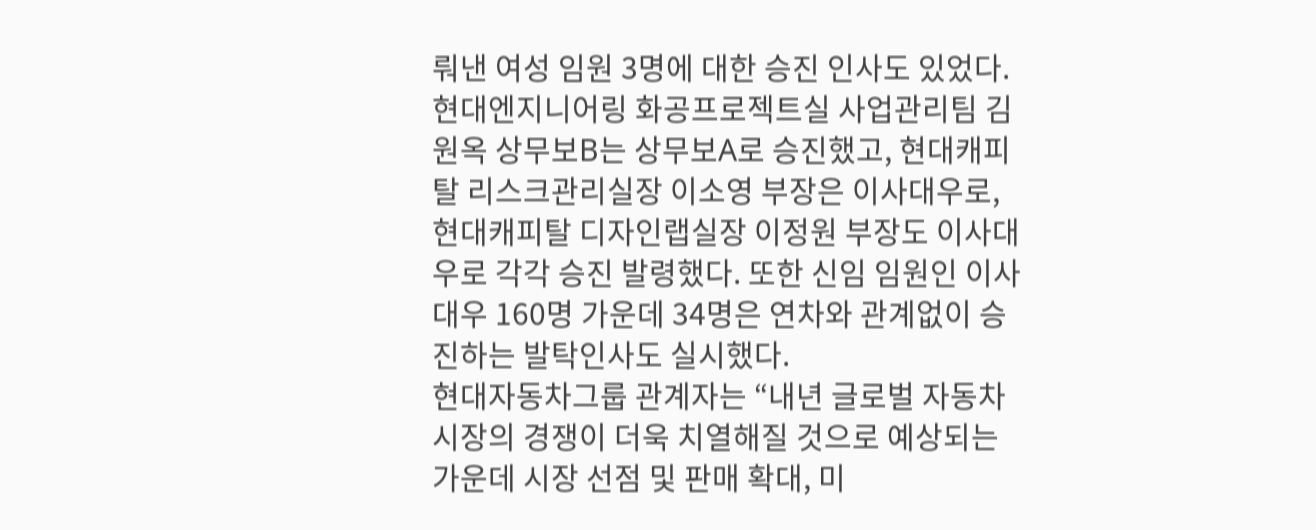뤄낸 여성 임원 3명에 대한 승진 인사도 있었다.
현대엔지니어링 화공프로젝트실 사업관리팀 김원옥 상무보B는 상무보A로 승진했고, 현대캐피탈 리스크관리실장 이소영 부장은 이사대우로, 현대캐피탈 디자인랩실장 이정원 부장도 이사대우로 각각 승진 발령했다. 또한 신임 임원인 이사대우 160명 가운데 34명은 연차와 관계없이 승진하는 발탁인사도 실시했다.
현대자동차그룹 관계자는 “내년 글로벌 자동차 시장의 경쟁이 더욱 치열해질 것으로 예상되는 가운데 시장 선점 및 판매 확대, 미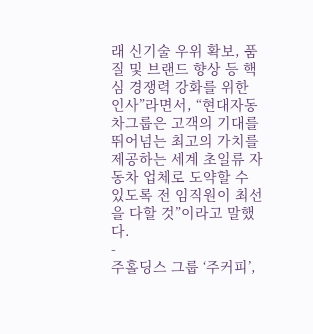래 신기술 우위 확보, 품질 및 브랜드 향상 등 핵심 경쟁력 강화를 위한 인사”라면서, “현대자동차그룹은 고객의 기대를 뛰어넘는 최고의 가치를 제공하는 세계 초일류 자동차 업체로 도약할 수 있도록 전 임직원이 최선을 다할 것”이라고 말했다.
-
주홀딩스 그룹 ‘주커피’,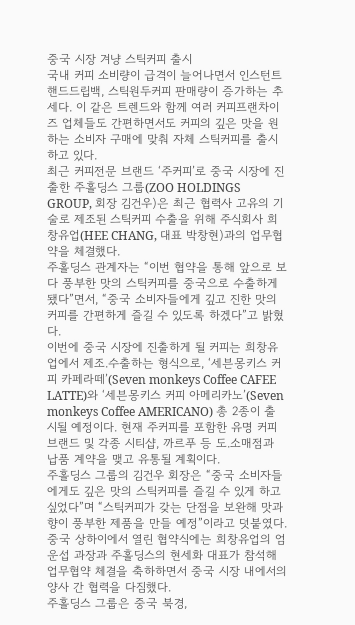중국 시장 겨냥 스틱커피 출시
국내 커피 소비량이 급격이 늘어나면서 인스턴트 핸드드립백, 스틱원두커피 판매량이 증가하는 추세다. 이 같은 트렌드와 함께 여러 커피프랜차이즈 업체들도 간편하면서도 커피의 깊은 맛을 원하는 소비자 구매에 맞춰 자체 스틱커피를 출시하고 있다.
최근 커피전문 브랜드 ‘주커피’로 중국 시장에 진출한 주홀딩스 그룹(ZOO HOLDINGS GROUP, 회장 김건우)은 최근 협력사 고유의 기술로 제조된 스틱커피 수출을 위해 주식회사 희창유업(HEE CHANG, 대표 박창현)과의 업무협약을 체결했다.
주홀딩스 관계자는 “이번 협약을 통해 앞으로 보다 풍부한 맛의 스틱커피를 중국으로 수출하게 됐다”면서, “중국 소비자들에게 깊고 진한 맛의 커피를 간편하게 즐길 수 있도록 하겠다”고 밝혔다.
이번에 중국 시장에 진출하게 될 커피는 희창유업에서 제조.수출하는 형식으로, ‘세븐몽키스 커피 카페라떼’(Seven monkeys Coffee CAFEE LATTE)와 ‘세븐몽키스 커피 아메리카노’(Seven monkeys Coffee AMERICANO) 총 2종이 출시될 예정이다. 현재 주커피를 포함한 유명 커피 브랜드 및 각종 시티샵, 까르푸 등 도.소매점과 납품 계약을 맺고 유통될 계획이다.
주홀딩스 그룹의 김건우 회장은 “중국 소비자들에게도 깊은 맛의 스틱커피를 즐길 수 있게 하고 싶었다”며 “스틱커피가 갖는 단점을 보완해 맛과 향이 풍부한 제품을 만들 예정”이라고 덧붙였다.
중국 상하이에서 열린 협약식에는 희창유업의 엄운섭 과장과 주홀딩스의 현세화 대표가 참석해 업무협약 체결을 축하하면서 중국 시장 내에서의 양사 간 협력을 다짐했다.
주홀딩스 그룹은 중국 북경,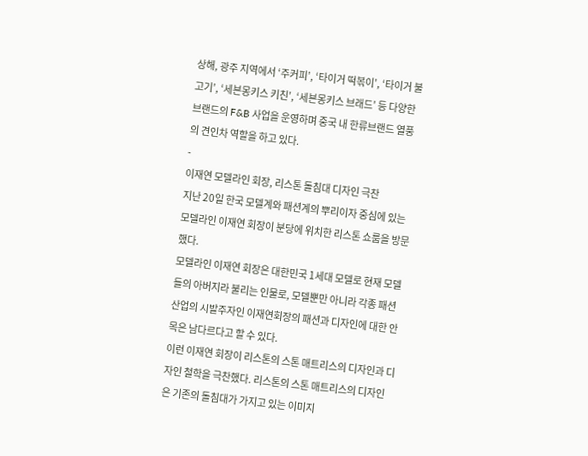상해, 광주 지역에서 ‘주커피’, ‘타이거 떡볶이’, ‘타이거 불고기’, ‘세븐몽키스 키친’, ‘세븐몽키스 브래드’ 등 다양한 브랜드의 F&B 사업을 운영하며 중국 내 한류브랜드 열풍의 견인차 역할을 하고 있다.
-
이재연 모델라인 회장, 리스톤 돌침대 디자인 극찬
지난 20일 한국 모델계와 패션계의 뿌리이자 중심에 있는 모델라인 이재연 회장이 분당에 위치한 리스톤 쇼룸을 방문했다.
모델라인 이재연 회장은 대한민국 1세대 모델로 현재 모델들의 아버지라 불리는 인물로, 모델뿐만 아니라 각종 패션산업의 시발주자인 이재연회장의 패션과 디자인에 대한 안목은 남다르다고 할 수 있다.
이런 이재연 회장이 리스톤의 스톤 매트리스의 디자인과 디자인 철학을 극찬했다. 리스톤의 스톤 매트리스의 디자인은 기존의 돌침대가 가지고 있는 이미지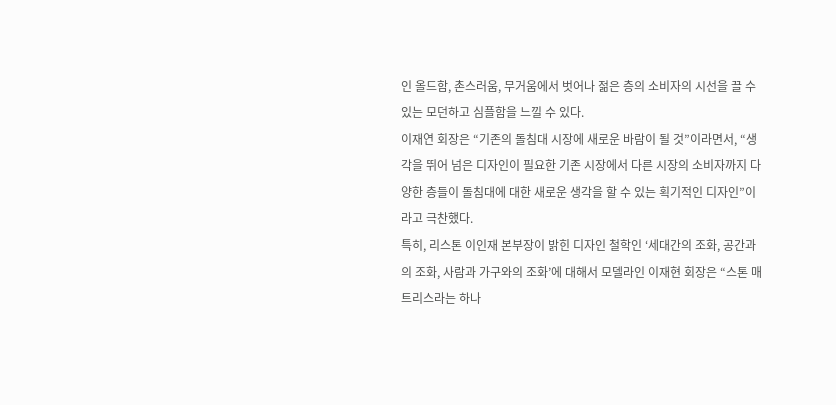인 올드함, 촌스러움, 무거움에서 벗어나 젊은 층의 소비자의 시선을 끌 수 있는 모던하고 심플함을 느낄 수 있다.
이재연 회장은 “기존의 돌침대 시장에 새로운 바람이 될 것”이라면서, “생각을 뛰어 넘은 디자인이 필요한 기존 시장에서 다른 시장의 소비자까지 다양한 층들이 돌침대에 대한 새로운 생각을 할 수 있는 획기적인 디자인”이라고 극찬했다.
특히, 리스톤 이인재 본부장이 밝힌 디자인 철학인 ‘세대간의 조화, 공간과의 조화, 사람과 가구와의 조화’에 대해서 모델라인 이재현 회장은 “스톤 매트리스라는 하나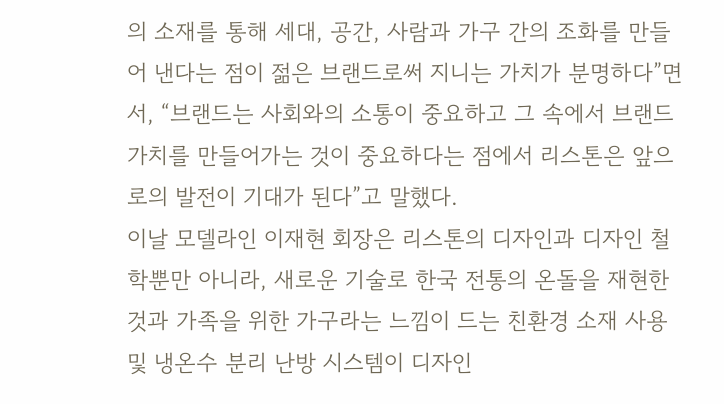의 소재를 통해 세대, 공간, 사람과 가구 간의 조화를 만들어 낸다는 점이 젊은 브랜드로써 지니는 가치가 분명하다”면서, “브랜드는 사회와의 소통이 중요하고 그 속에서 브랜드 가치를 만들어가는 것이 중요하다는 점에서 리스톤은 앞으로의 발전이 기대가 된다”고 말했다.
이날 모델라인 이재현 회장은 리스톤의 디자인과 디자인 철학뿐만 아니라, 새로운 기술로 한국 전통의 온돌을 재현한 것과 가족을 위한 가구라는 느낌이 드는 친환경 소재 사용 및 냉온수 분리 난방 시스템이 디자인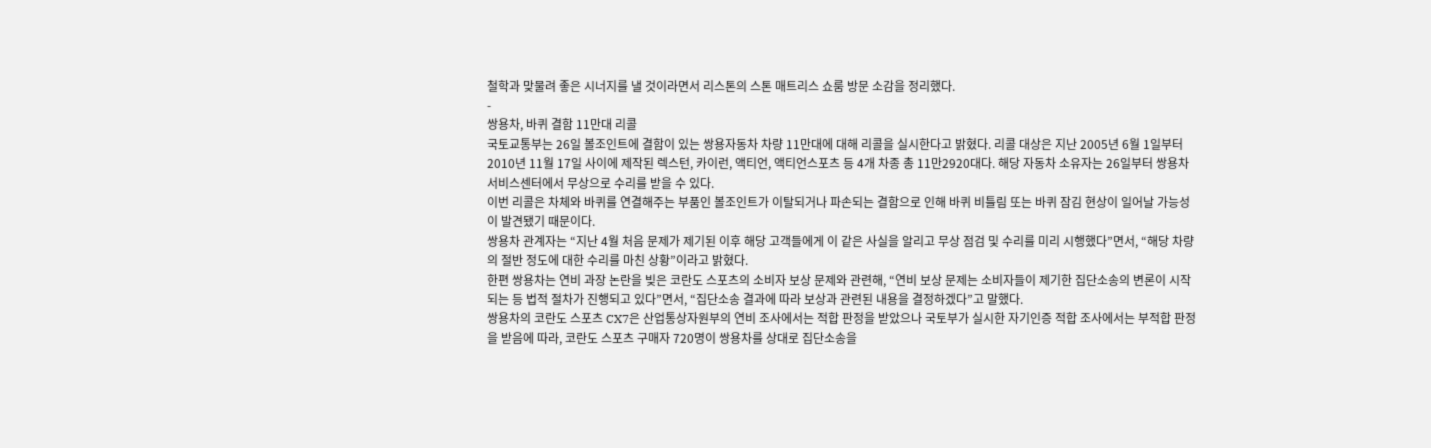철학과 맞물려 좋은 시너지를 낼 것이라면서 리스톤의 스톤 매트리스 쇼룸 방문 소감을 정리했다.
-
쌍용차, 바퀴 결함 11만대 리콜
국토교통부는 26일 볼조인트에 결함이 있는 쌍용자동차 차량 11만대에 대해 리콜을 실시한다고 밝혔다. 리콜 대상은 지난 2005년 6월 1일부터 2010년 11월 17일 사이에 제작된 렉스턴, 카이런, 액티언, 액티언스포츠 등 4개 차종 총 11만2920대다. 해당 자동차 소유자는 26일부터 쌍용차 서비스센터에서 무상으로 수리를 받을 수 있다.
이번 리콜은 차체와 바퀴를 연결해주는 부품인 볼조인트가 이탈되거나 파손되는 결함으로 인해 바퀴 비틀림 또는 바퀴 잠김 현상이 일어날 가능성이 발견됐기 때문이다.
쌍용차 관계자는 “지난 4월 처음 문제가 제기된 이후 해당 고객들에게 이 같은 사실을 알리고 무상 점검 및 수리를 미리 시행했다”면서, “해당 차량의 절반 정도에 대한 수리를 마친 상황”이라고 밝혔다.
한편 쌍용차는 연비 과장 논란을 빚은 코란도 스포츠의 소비자 보상 문제와 관련해, “연비 보상 문제는 소비자들이 제기한 집단소송의 변론이 시작되는 등 법적 절차가 진행되고 있다”면서, “집단소송 결과에 따라 보상과 관련된 내용을 결정하겠다”고 말했다.
쌍용차의 코란도 스포츠 CX7은 산업통상자원부의 연비 조사에서는 적합 판정을 받았으나 국토부가 실시한 자기인증 적합 조사에서는 부적합 판정을 받음에 따라, 코란도 스포츠 구매자 720명이 쌍용차를 상대로 집단소송을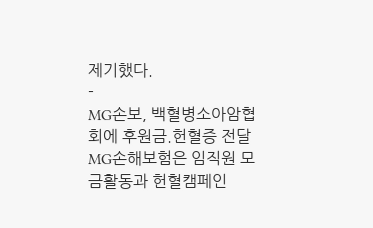제기했다.
-
MG손보, 백혈병소아암협회에 후원금.헌혈증 전달
MG손해보험은 임직원 모금활동과 헌혈캠페인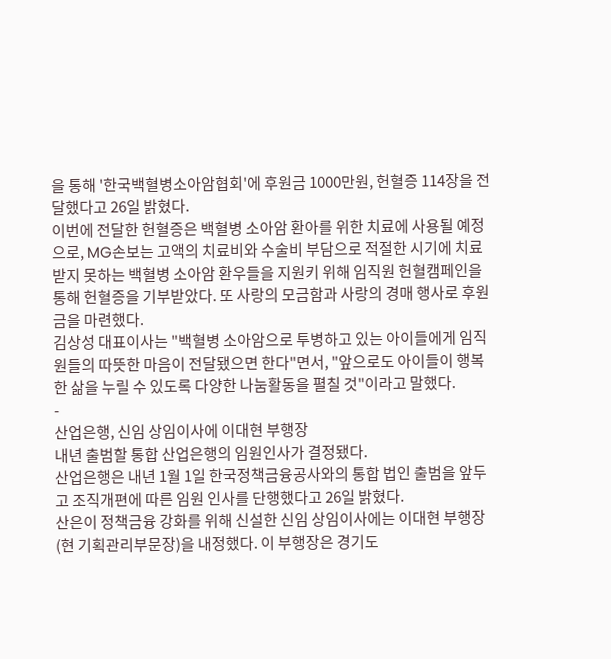을 통해 '한국백혈병소아암협회'에 후원금 1000만원, 헌혈증 114장을 전달했다고 26일 밝혔다.
이번에 전달한 헌혈증은 백혈병 소아암 환아를 위한 치료에 사용될 예정으로, MG손보는 고액의 치료비와 수술비 부담으로 적절한 시기에 치료받지 못하는 백혈병 소아암 환우들을 지원키 위해 임직원 헌혈캠페인을 통해 헌혈증을 기부받았다. 또 사랑의 모금함과 사랑의 경매 행사로 후원금을 마련했다.
김상성 대표이사는 "백혈병 소아암으로 투병하고 있는 아이들에게 임직원들의 따뜻한 마음이 전달됐으면 한다"면서, "앞으로도 아이들이 행복한 삶을 누릴 수 있도록 다양한 나눔활동을 펼칠 것"이라고 말했다.
-
산업은행, 신임 상임이사에 이대현 부행장
내년 출범할 통합 산업은행의 임원인사가 결정됐다.
산업은행은 내년 1월 1일 한국정책금융공사와의 통합 법인 출범을 앞두고 조직개편에 따른 임원 인사를 단행했다고 26일 밝혔다.
산은이 정책금융 강화를 위해 신설한 신임 상임이사에는 이대현 부행장(현 기획관리부문장)을 내정했다. 이 부행장은 경기도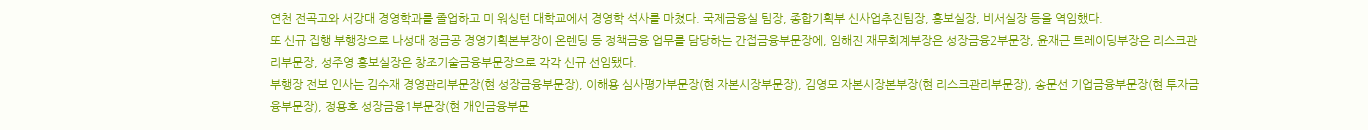연천 전곡고와 서강대 경영학과를 졸업하고 미 워싱턴 대학교에서 경영학 석사를 마쳤다. 국제금융실 팀장, 종합기획부 신사업추진팀장, 홍보실장, 비서실장 등을 역임했다.
또 신규 집행 부행장으로 나성대 정금공 경영기획본부장이 온렌딩 등 정책금융 업무를 담당하는 간접금융부문장에, 임해진 재무회계부장은 성장금융2부문장, 윤재근 트레이딩부장은 리스크관리부문장, 성주영 홍보실장은 창조기술금융부문장으로 각각 신규 선임됐다.
부행장 전보 인사는 김수재 경영관리부문장(현 성장금융부문장), 이해용 심사평가부문장(현 자본시장부문장), 김영모 자본시장본부장(현 리스크관리부문장), 송문선 기업금융부문장(현 투자금융부문장), 정용호 성장금융1부문장(현 개인금융부문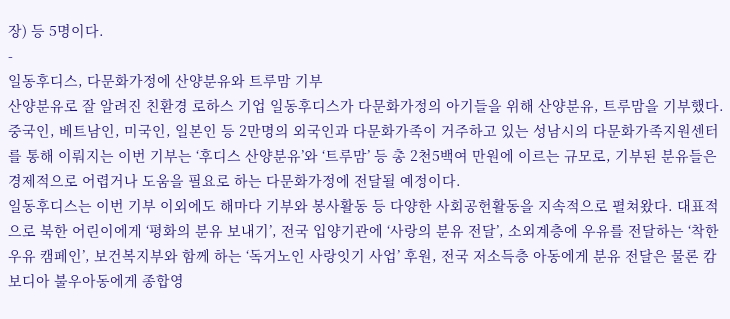장) 등 5명이다.
-
일동후디스, 다문화가정에 산양분유와 트루맘 기부
산양분유로 잘 알려진 친환경 로하스 기업 일동후디스가 다문화가정의 아기들을 위해 산양분유, 트루맘을 기부했다.
중국인, 베트남인, 미국인, 일본인 등 2만명의 외국인과 다문화가족이 거주하고 있는 성남시의 다문화가족지원센터를 통해 이뤄지는 이번 기부는 ‘후디스 산양분유’와 ‘트루맘’ 등 총 2천5백여 만원에 이르는 규모로, 기부된 분유들은 경제적으로 어렵거나 도움을 필요로 하는 다문화가정에 전달될 예정이다.
일동후디스는 이번 기부 이외에도 해마다 기부와 봉사활동 등 다양한 사회공헌활동을 지속적으로 펼쳐왔다. 대표적으로 북한 어린이에게 ‘평화의 분유 보내기’, 전국 입양기관에 ‘사랑의 분유 전달’, 소외계층에 우유를 전달하는 ‘착한우유 캠페인’, 보건복지부와 함께 하는 ‘독거노인 사랑잇기 사업’ 후원, 전국 저소득층 아동에게 분유 전달은 물론 캄보디아 불우아동에게 종합영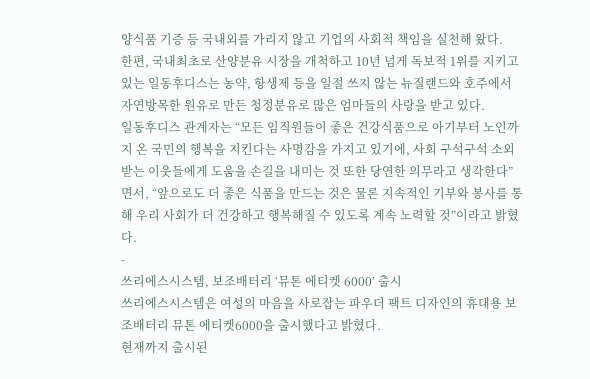양식품 기증 등 국내외를 가리지 않고 기업의 사회적 책임을 실천해 왔다.
한편, 국내최초로 산양분유 시장을 개척하고 10년 넘게 독보적 1위를 지키고 있는 일동후디스는 농약, 항생제 등을 일절 쓰지 않는 뉴질랜드와 호주에서 자연방목한 원유로 만든 청정분유로 많은 엄마들의 사랑을 받고 있다.
일동후디스 관계자는 “모든 임직원들이 좋은 건강식품으로 아기부터 노인까지 온 국민의 행복을 지킨다는 사명감을 가지고 있기에, 사회 구석구석 소외받는 이웃들에게 도움을 손길을 내미는 것 또한 당연한 의무라고 생각한다”면서, “앞으로도 더 좋은 식품을 만드는 것은 물론 지속적인 기부와 봉사를 통해 우리 사회가 더 건강하고 행복해질 수 있도록 계속 노력할 것”이라고 밝혔다.
-
쓰리에스시스템, 보조배터리 ‘뮤톤 에티켓 6000’ 출시
쓰리에스시스템은 여성의 마음을 사로잡는 파우더 팩트 디자인의 휴대용 보조배터리 뮤톤 에티켓6000을 출시했다고 밝혔다.
현재까지 출시된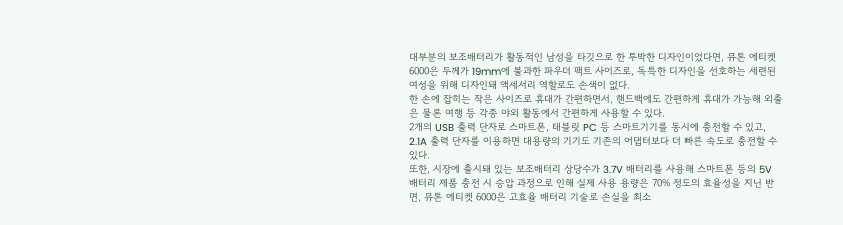대부분의 보조배터리가 활동적인 남성을 타깃으로 한 투박한 디자인이었다면, 뮤톤 에티켓 6000은 두께가 19mm에 불과한 파우더 팩트 사이즈로, 독특한 디자인을 선호하는 세련된 여성을 위해 디자인돼 액세서리 역할로도 손색이 없다.
한 손에 잡히는 작은 사이즈로 휴대가 간편하면서, 핸드백에도 간편하게 휴대가 가능해 외출은 물론 여행 등 각종 야외 활동에서 간편하게 사용할 수 있다.
2개의 USB 출력 단자로 스마트폰, 태블릿 PC 등 스마트기기를 동시에 충전할 수 있고, 2.1A 출력 단자를 이용하면 대용량의 기기도 기존의 어댑터보다 더 빠른 속도로 충전할 수 있다.
또한, 시장에 출시돼 있는 보조배터리 상당수가 3.7V 배터리를 사용해 스마트폰 등의 5V 배터리 제품 충전 시 승압 과정으로 인해 실제 사용 용량은 70% 정도의 효율성을 지닌 반면, 뮤톤 에티켓 6000은 고효율 배터리 기술로 손실을 최소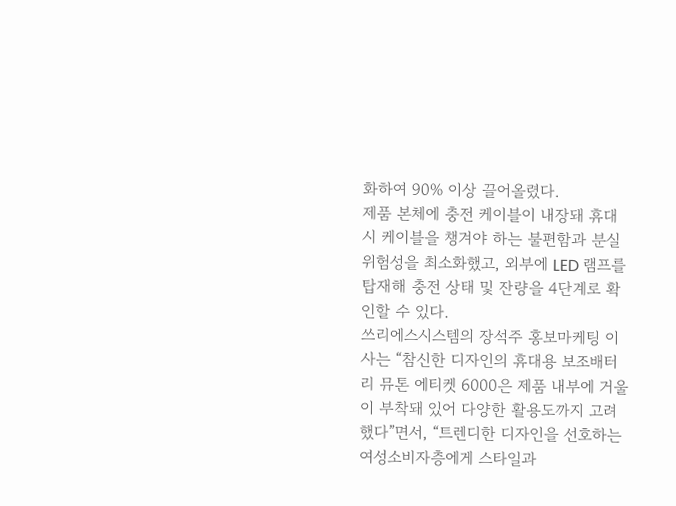화하여 90% 이상 끌어올렸다.
제품 본체에 충전 케이블이 내장돼 휴대 시 케이블을 챙겨야 하는 불편함과 분실 위험성을 최소화했고, 외부에 LED 램프를 탑재해 충전 상태 및 잔량을 4단계로 확인할 수 있다.
쓰리에스시스템의 장석주 홍보마케팅 이사는 “참신한 디자인의 휴대용 보조배터리 뮤톤 에티켓 6000은 제품 내부에 거울이 부착돼 있어 다양한 활용도까지 고려했다”면서, “트렌디한 디자인을 선호하는 여성소비자층에게 스타일과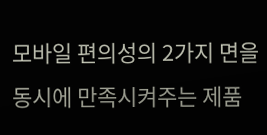모바일 편의성의 2가지 면을 동시에 만족시켜주는 제품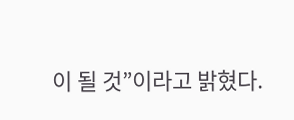이 될 것”이라고 밝혔다.